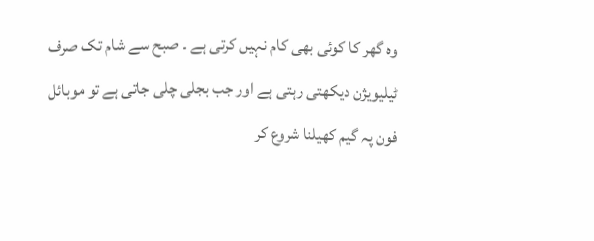وہ گھر کا کوئی بھی کام نہیں کرتی ہے ۔ صبح سے شام تک صرف ٹیلیویژن دیکھتی رہتی ہے اور جب بجلی چلی جاتی ہے تو موبائل فون پہ گیم کھیلنا شروع کر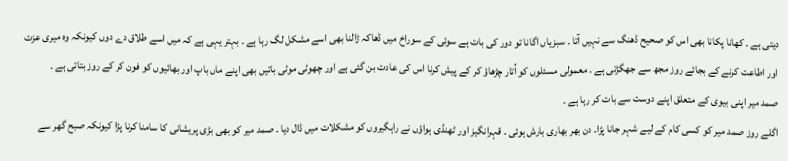دیتی ہے ۔ کھانا پکانا بھی اس کو صحیح ڈھنگ سے نہیں آتا ۔ سبزیاں اگانا تو دور کی بات ہے سوئی کے سوراخ میں ڈھاکہ ڑالنا بھی اسے مشکل لگ رہا ہے ۔ بہتر یہی ہے کہ میں اسے طلاق دے دوں کیونکہ وہ میری عزت اور اطاعت کرنے کے بجائے روز مجھ سے جھگڑتی ہے ۔ معمولی مسئلوں کو اُتار چڑھاؤ کر کے پیش کرنا اس کی عادت بن گئی ہے اور چھوٹی موٹی باتیں بھی اپنے ماں باپ اور بھائیوں کو فون کر کے روز بتاتی ہے ۔
صمد میر اپنی بیوی کے متعلق اپنے دوست سے بات کر رہا ہے ۔
اگلے روز صمد میر کو کسی کام کے لیے شہر جانا پڑا۔ دن بھر بھاری بارش ہوئی ۔ قہرانگیز اور ٹھنڈی ہواؤں نے راہگیروں کو مشکلات میں ڈال دیا ۔ صمد میر کو بھی بڑی پریشانی کا سامنا کرنا پڑا کیونکہ صبح گھر سے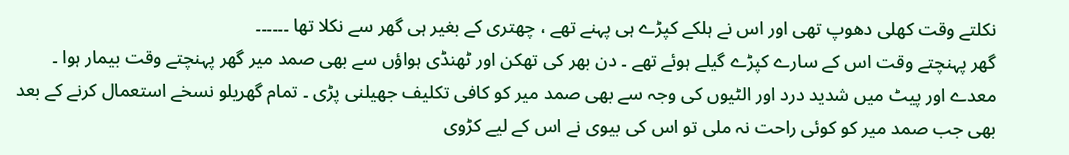نکلتے وقت کھلی دھوپ تھی اور اس نے ہلکے کپڑے ہی پہنے تھے ، چھتری کے بغیر ہی گھر سے نکلا تھا ۔۔۔۔۔۔
گھر پہنچتے وقت اس کے سارے کپڑے گیلے ہوئے تھے ۔ دن بھر کی تھکن اور ٹھنڈی ہواؤں سے بھی صمد میر گھر پہنچتے وقت بیمار ہوا ۔ معدے اور پیٹ میں شدید درد اور الٹیوں کی وجہ سے بھی صمد میر کو کافی تکلیف جھیلنی پڑی ۔ تمام گھریلو نسخے استعمال کرنے کے بعد بھی جب صمد میر کو کوئی راحت نہ ملی تو اس کی بیوی نے اس کے لیے کڑوی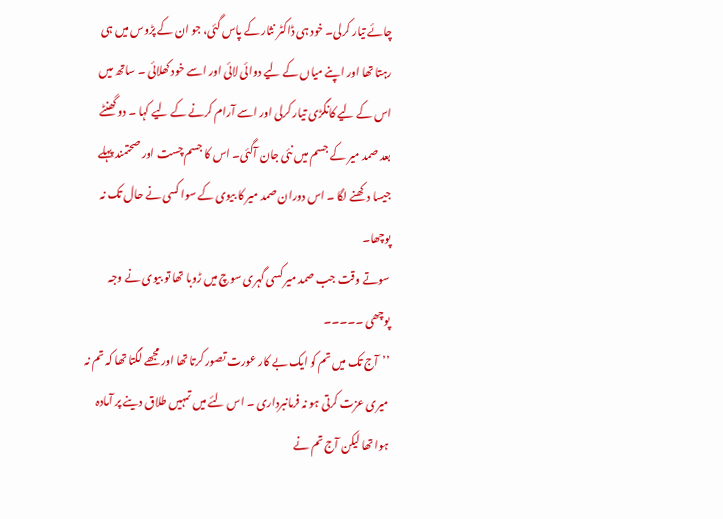چائے تیار کرلی۔ خود ہی ڈاکٹر نثار کے پاس گئی، جو ان کے پڑوس میں ہی رہتا تھا اور اپنے میاں کے لیے دوائی لائی اور اسے خود کھلائی ۔ ساتھ میں اس کے لیے کانگڑی تیار کرلی اور اسے آرام کرنے کے لیے کہا ۔ دو گھنٹے بعد صمد میر کے جسم میں نئی جان آگئی۔ اس کا جسم چست اور صحتمند پہلے جیسا دکھنے لگا ۔ اس دوران صمد میر کا بیوی کے سوا کسی نے حال تک نہ پوچھا۔
سوتے وقت جب صمد میر کسی گہری سوچ میں ڑوبا تھا تو بیوی نے وجہ پوچھی ۔۔۔۔۔
’’آج تک میں تم کو ایک بے کار عورت تصور کرتا تھا اور مجھے لگتا تھا کہ تم نہ میری عزت کرتی ہو نہ فرمانبرداری ۔ اس لئے میں تمہیں طلاق دینے پر آمادہ ہوا تھا لیکن آج تم نے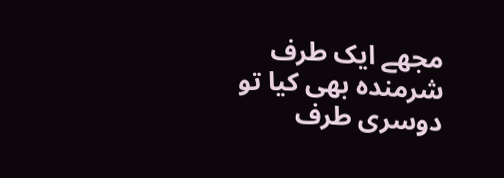مجھے ایک طرف شرمندہ بھی کیا تو دوسری طرف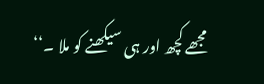مجھے کچھ اور ہی سیکھنے کو ملا ۔‘‘